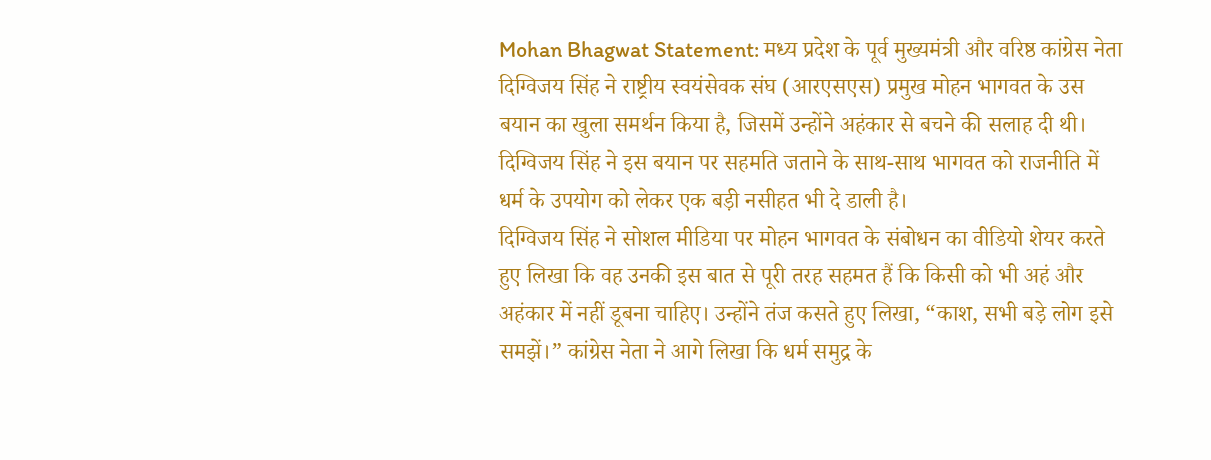Mohan Bhagwat Statement: मध्य प्रदेश के पूर्व मुख्यमंत्री और वरिष्ठ कांग्रेस नेता दिग्विजय सिंह ने राष्ट्रीय स्वयंसेवक संघ (आरएसएस) प्रमुख मोहन भागवत के उस बयान का खुला समर्थन किया है, जिसमें उन्होंने अहंकार से बचने की सलाह दी थी।
दिग्विजय सिंह ने इस बयान पर सहमति जताने के साथ-साथ भागवत को राजनीति में धर्म के उपयोग को लेकर एक बड़ी नसीहत भी दे डाली है।
दिग्विजय सिंह ने सोशल मीडिया पर मोहन भागवत के संबोधन का वीडियो शेयर करते हुए लिखा कि वह उनकी इस बात से पूरी तरह सहमत हैं कि किसी को भी अहं और अहंकार में नहीं डूबना चाहिए। उन्होंने तंज कसते हुए लिखा, “काश, सभी बड़े लोग इसे समझें।” कांग्रेस नेता ने आगे लिखा कि धर्म समुद्र के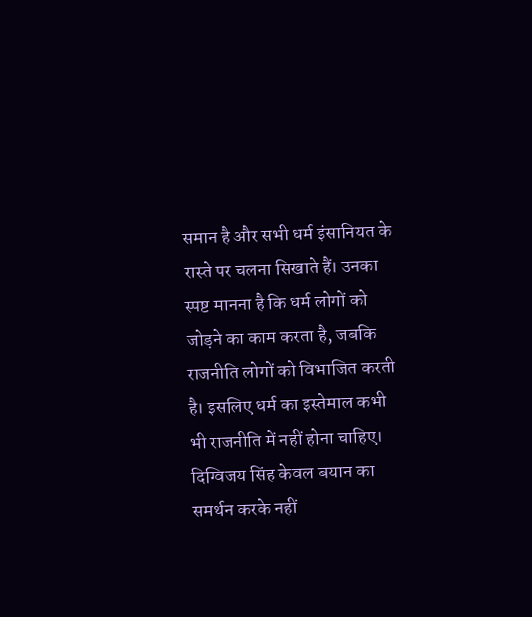समान है और सभी धर्म इंसानियत के रास्ते पर चलना सिखाते हैं। उनका स्पष्ट मानना है कि धर्म लोगों को जोड़ने का काम करता है, जबकि राजनीति लोगों को विभाजित करती है। इसलिए धर्म का इस्तेमाल कभी भी राजनीति में नहीं होना चाहिए।
दिग्विजय सिंह केवल बयान का समर्थन करके नहीं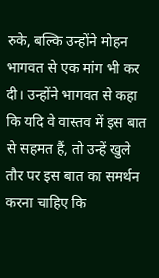रुके, बल्कि उन्होंने मोहन भागवत से एक मांग भी कर दी। उन्होंने भागवत से कहा कि यदि वे वास्तव में इस बात से सहमत हैं, तो उन्हें खुले तौर पर इस बात का समर्थन करना चाहिए कि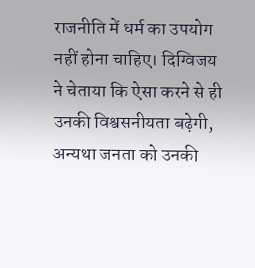राजनीति में धर्म का उपयोग नहीं होना चाहिए। दिग्विजय ने चेताया कि ऐसा करने से ही उनकी विश्वसनीयता बढ़ेगी, अन्यथा जनता को उनकी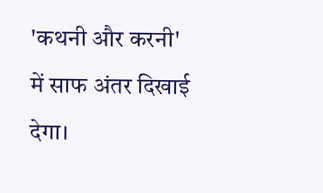'कथनी और करनी' में साफ अंतर दिखाई देगा।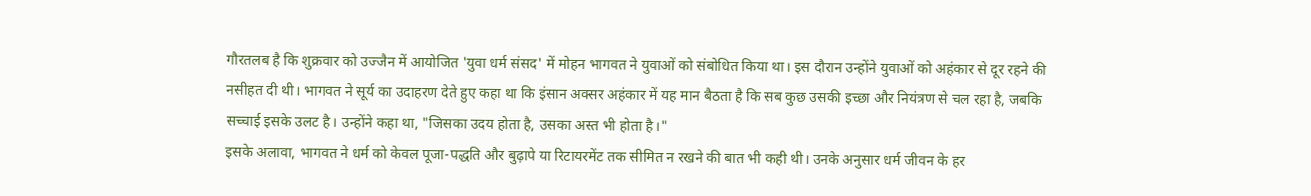गौरतलब है कि शुक्रवार को उज्जैन में आयोजित 'युवा धर्म संसद' में मोहन भागवत ने युवाओं को संबोधित किया था। इस दौरान उन्होंने युवाओं को अहंकार से दूर रहने की नसीहत दी थी। भागवत ने सूर्य का उदाहरण देते हुए कहा था कि इंसान अक्सर अहंकार में यह मान बैठता है कि सब कुछ उसकी इच्छा और नियंत्रण से चल रहा है, जबकि सच्चाई इसके उलट है। उन्होंने कहा था, "जिसका उदय होता है, उसका अस्त भी होता है।"
इसके अलावा, भागवत ने धर्म को केवल पूजा-पद्धति और बुढ़ापे या रिटायरमेंट तक सीमित न रखने की बात भी कही थी। उनके अनुसार धर्म जीवन के हर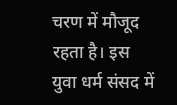चरण में मौजूद रहता है। इस युवा धर्म संसद में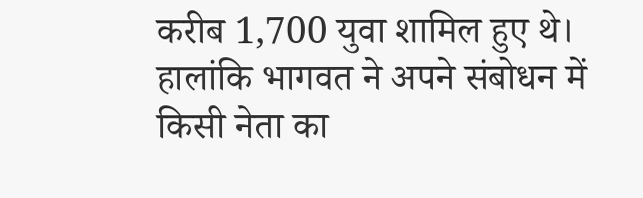करीब 1,700 युवा शामिल हुए थे। हालांकि भागवत ने अपने संबोधन में किसी नेता का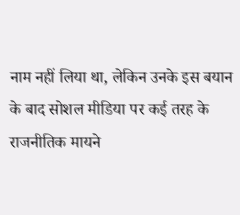नाम नहीं लिया था, लेकिन उनके इस बयान के बाद सोशल मीडिया पर कई तरह के राजनीतिक मायने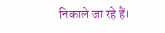निकाले जा रहे हैं।